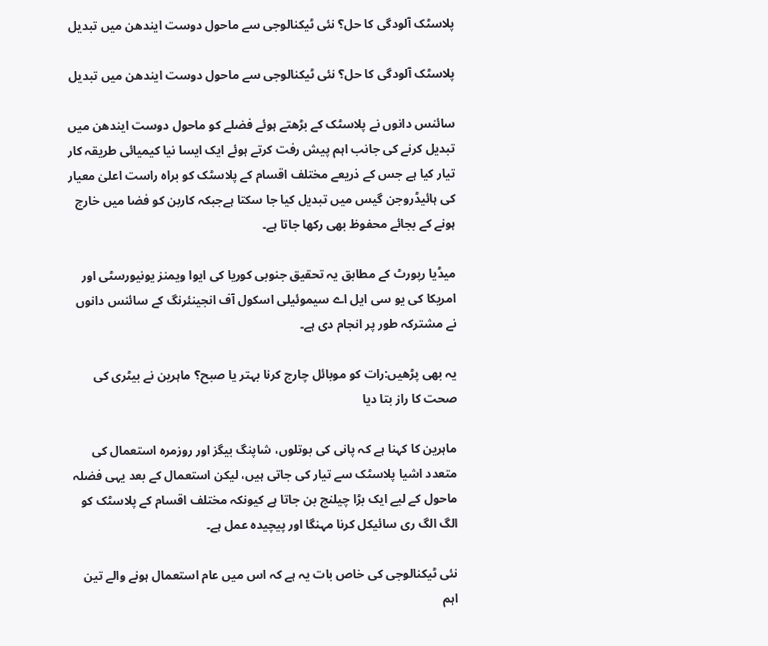پلاسٹک آلودگی کا حل؟ نئی ٹیکنالوجی سے ماحول دوست ایندھن میں تبدیل

پلاسٹک آلودگی کا حل؟ نئی ٹیکنالوجی سے ماحول دوست ایندھن میں تبدیل

سائنس دانوں نے پلاسٹک کے بڑھتے ہوئے فضلے کو ماحول دوست ایندھن میں تبدیل کرنے کی جانب اہم پیش رفت کرتے ہوئے ایک ایسا نیا کیمیائی طریقہ کار تیار کیا ہے جس کے ذریعے مختلف اقسام کے پلاسٹک کو براہ راست اعلیٰ معیار کی ہائیڈروجن گیس میں تبدیل کیا جا سکتا ہےجبکہ کاربن کو فضا میں خارج ہونے کے بجائے محفوظ بھی رکھا جاتا ہے۔

میڈیا رپورٹ کے مطابق یہ تحقیق جنوبی کوریا کی ایوا ویمنز یونیورسٹی اور امریکا کی یو سی ایل اے سیموئیلی اسکول آف انجینئرنگ کے سائنس دانوں نے مشترکہ طور پر انجام دی ہے۔

یہ بھی پڑھیں:رات کو موبائل چارج کرنا بہتر یا صبح؟ ماہرین نے بیٹری کی صحت کا راز بتا دیا

ماہرین کا کہنا ہے کہ پانی کی بوتلوں، شاپنگ بیگز اور روزمرہ استعمال کی متعدد اشیا پلاسٹک سے تیار کی جاتی ہیں، لیکن استعمال کے بعد یہی فضلہ ماحول کے لیے ایک بڑا چیلنج بن جاتا ہے کیونکہ مختلف اقسام کے پلاسٹک کو الگ الگ ری سائیکل کرنا مہنگا اور پیچیدہ عمل ہے۔

نئی ٹیکنالوجی کی خاص بات یہ ہے کہ اس میں عام استعمال ہونے والے تین اہم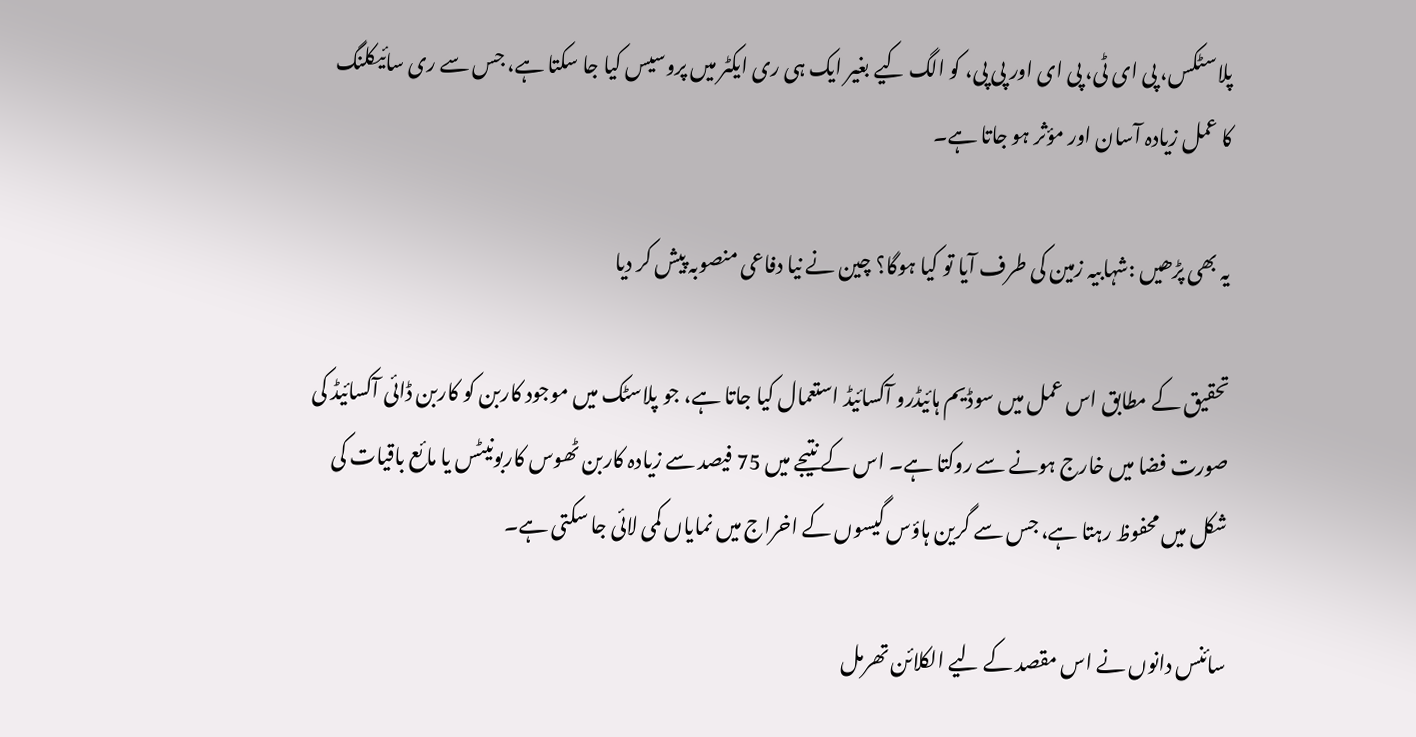پلاسٹکس، پی ای ٹی، پی ای اور پی پی، کو الگ کیے بغیر ایک ہی ری ایکٹر میں پروسیس کیا جا سکتا ہے، جس سے ری سائیکلنگ کا عمل زیادہ آسان اور مؤثر ہو جاتا ہے۔

یہ بھی پڑھیں :شہابیہ زمین کی طرف آیا تو کیا ہوگا؟ چین نے نیا دفاعی منصوبہ پیش کر دیا

تحقیق کے مطابق اس عمل میں سوڈیم ہائیڈرو آکسائیڈ استعمال کیا جاتا ہے، جو پلاسٹک میں موجود کاربن کو کاربن ڈائی آکسائیڈ کی صورت فضا میں خارج ہونے سے روکتا ہے۔ اس کے نتیجے میں 75 فیصد سے زیادہ کاربن ٹھوس کاربونیٹس یا مائع باقیات کی شکل میں محفوظ رہتا ہے، جس سے گرین ہاؤس گیسوں کے اخراج میں نمایاں کمی لائی جا سکتی ہے۔

سائنس دانوں نے اس مقصد کے لیے الکلائن تھرمل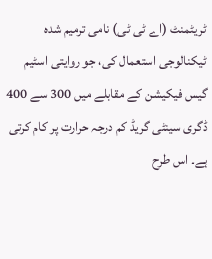ٹریٹمنٹ (اے ٹی ٹی) نامی ترمیم شدہ ٹیکنالوجی استعمال کی، جو روایتی اسٹیم گیس فیکیشن کے مقابلے میں 300 سے 400 ڈگری سینٹی گریڈ کم درجہ حرارت پر کام کرتی ہے۔ اس طرح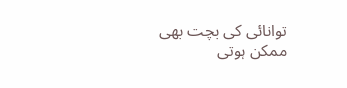توانائی کی بچت بھی ممکن ہوتی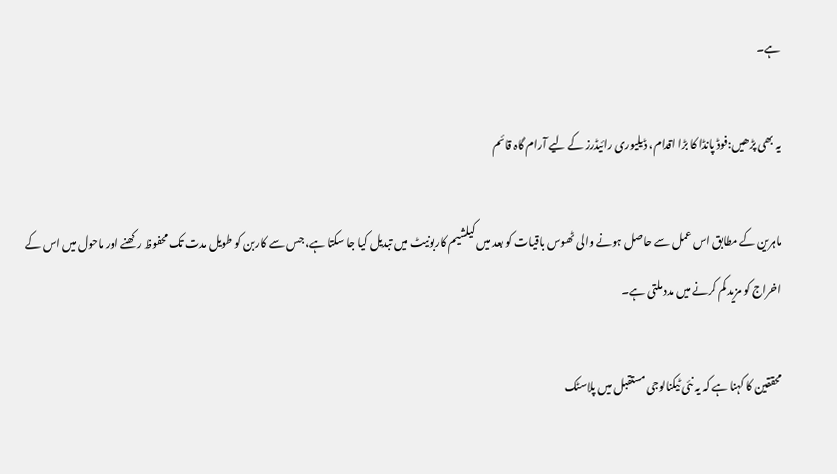ہے۔

یہ بھی پڑھیں:فوڈ پانڈا کا بڑا اقدام، ڈیلیوری رائیڈرز کے لیے آرام گاہ قائم

ماہرین کے مطابق اس عمل سے حاصل ہونے والی ٹھوس باقیات کو بعد میں کیلشیم کاربونیٹ میں تبدیل کیا جا سکتا ہے، جس سے کاربن کو طویل مدت تک محفوظ رکھنے اور ماحول میں اس کے اخراج کو مزید کم کرنے میں مدد ملتی ہے۔

محققین کا کہنا ہے کہ یہ نئی ٹیکنالوجی مستقبل میں پلاسٹک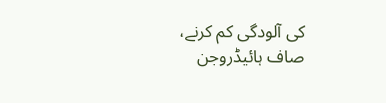کی آلودگی کم کرنے، صاف ہائیڈروجن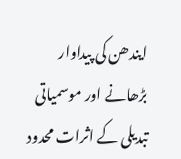ایندھن کی پیداوار بڑھانے اور موسمیاتی تبدیلی کے اثرات محدود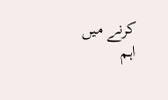کرنے میں اہم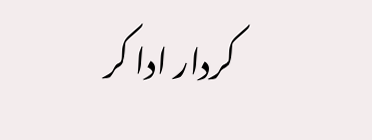کردار ادا کر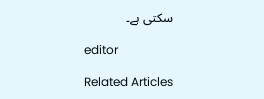سکتی ہے۔

editor

Related Articles